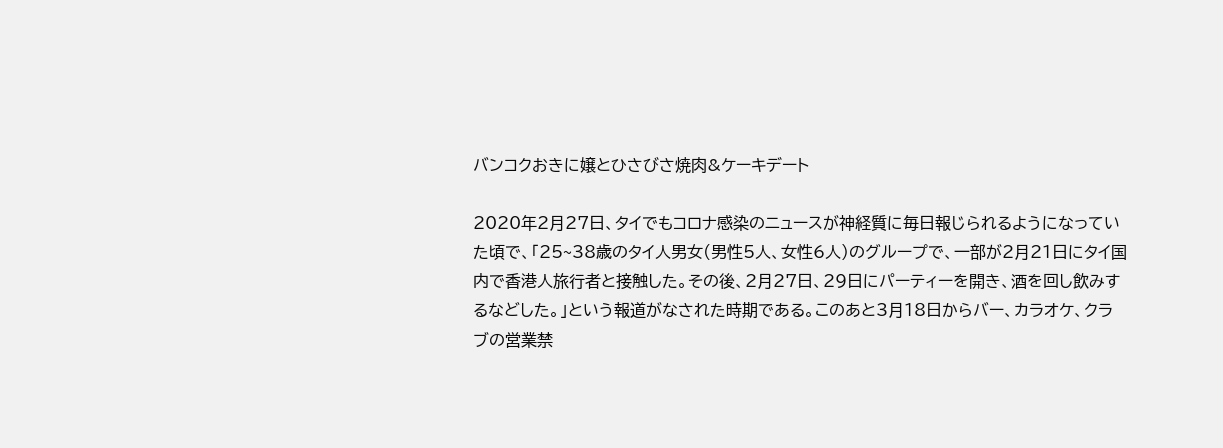バンコクおきに嬢とひさびさ焼肉&ケーキデート

2020年2月27日、タイでもコロナ感染のニュースが神経質に毎日報じられるようになっていた頃で、「25~38歳のタイ人男女(男性5人、女性6人)のグループで、一部が2月21日にタイ国内で香港人旅行者と接触した。その後、2月27日、29日にパーティーを開き、酒を回し飲みするなどした。」という報道がなされた時期である。このあと3月18日からバー、カラオケ、クラブの営業禁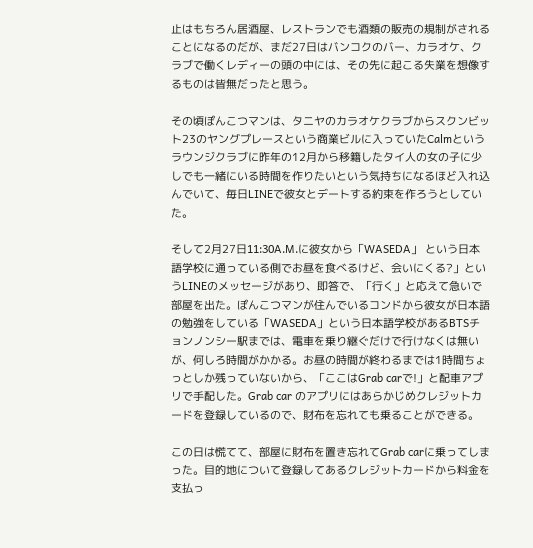止はもちろん居酒屋、レストランでも酒類の販売の規制がされることになるのだが、まだ27日はバンコクのバー、カラオケ、クラブで働くレディーの頭の中には、その先に起こる失業を想像するものは皆無だったと思う。

その頃ぽんこつマンは、タニヤのカラオケクラブからスクンビット23のヤングプレースという商業ビルに入っていたCalmというラウンジクラブに昨年の12月から移籍したタイ人の女の子に少しでも一緒にいる時間を作りたいという気持ちになるほど入れ込んでいて、毎日LINEで彼女とデートする約束を作ろうとしていた。

そして2月27日11:30A.M.に彼女から「WASEDA」 という日本語学校に通っている側でお昼を食べるけど、会いにくる?」というLINEのメッセージがあり、即答で、「行く」と応えて急いで部屋を出た。ぽんこつマンが住んでいるコンドから彼女が日本語の勉強をしている「WASEDA」という日本語学校があるBTSチョンノンシー駅までは、電車を乗り継ぐだけで行けなくは無いが、何しろ時間がかかる。お昼の時間が終わるまでは1時間ちょっとしか残っていないから、「ここはGrab carで!」と配車アプリで手配した。Grab car のアプリにはあらかじめクレジットカードを登録しているので、財布を忘れても乗ることができる。

この日は慌てて、部屋に財布を置き忘れてGrab carに乗ってしまった。目的地について登録してあるクレジットカードから料金を支払っ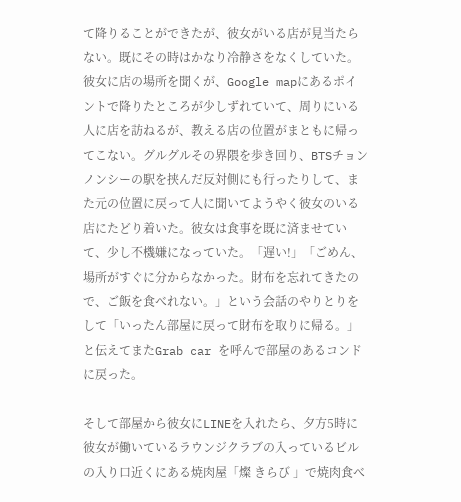て降りることができたが、彼女がいる店が見当たらない。既にその時はかなり冷静さをなくしていた。彼女に店の場所を聞くが、Google mapにあるポイントで降りたところが少しずれていて、周りにいる人に店を訪ねるが、教える店の位置がまともに帰ってこない。グルグルその界隈を歩き回り、BTSチョンノンシーの駅を挟んだ反対側にも行ったりして、また元の位置に戻って人に聞いてようやく彼女のいる店にたどり着いた。彼女は食事を既に済ませていて、少し不機嫌になっていた。「遅い!」「ごめん、場所がすぐに分からなかった。財布を忘れてきたので、ご飯を食べれない。」という会話のやりとりをして「いったん部屋に戻って財布を取りに帰る。」と伝えてまたGrab car を呼んで部屋のあるコンドに戻った。

そして部屋から彼女にLINEを入れたら、夕方5時に彼女が働いているラウンジクラブの入っているビルの入り口近くにある焼肉屋「燦 きらび 」で焼肉食べ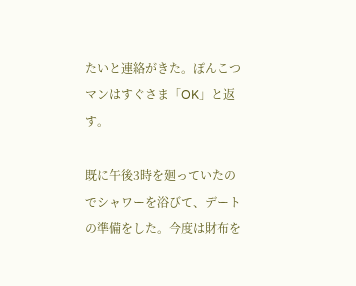たいと連絡がきた。ぽんこつマンはすぐさま「OK」と返す。

既に午後3時を廻っていたのでシャワーを浴びて、デートの準備をした。今度は財布を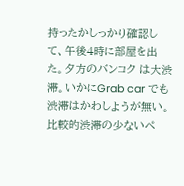持ったかしっかり確認して、午後4時に部屋を出た。夕方のバンコク は大渋滞。いかにGrab car でも渋滞はかわしようが無い。比較的渋滞の少ないペ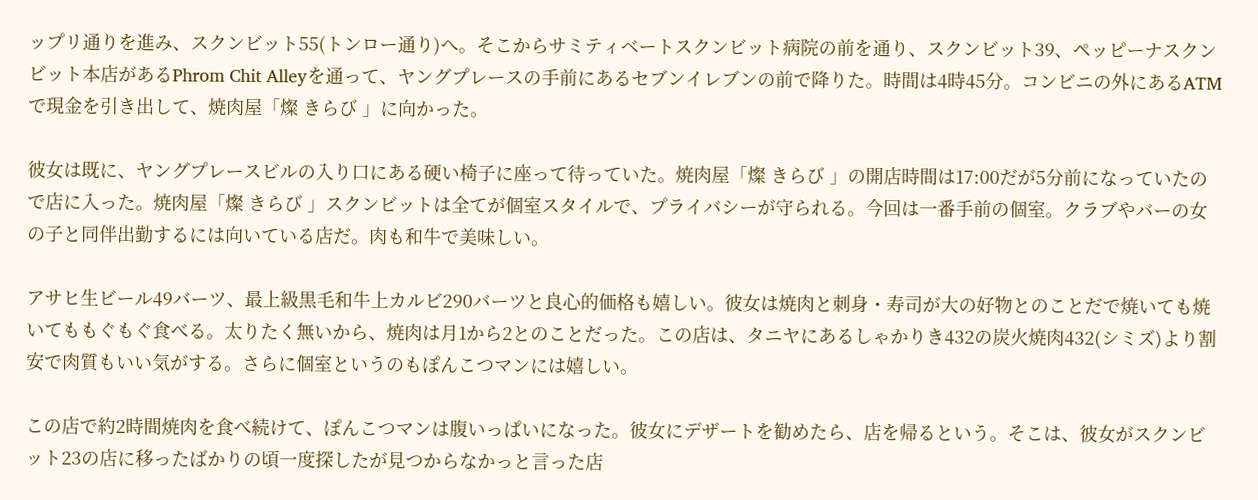ップリ通りを進み、スクンビット55(トンロー通り)へ。そこからサミティベートスクンビット病院の前を通り、スクンビット39、ペッピーナスクンビット本店があるPhrom Chit Alleyを通って、ヤングプレースの手前にあるセブンイレブンの前で降りた。時間は4時45分。コンビニの外にあるATMで現金を引き出して、焼肉屋「燦 きらび 」に向かった。

彼女は既に、ヤングプレースビルの入り口にある硬い椅子に座って待っていた。焼肉屋「燦 きらび 」の開店時間は17:00だが5分前になっていたので店に入った。焼肉屋「燦 きらび 」スクンビットは全てが個室スタイルで、プライバシーが守られる。今回は一番手前の個室。クラブやバーの女の子と同伴出勤するには向いている店だ。肉も和牛で美味しい。

アサヒ生ビール49バーツ、最上級黒毛和牛上カルビ290バーツと良心的価格も嬉しい。彼女は焼肉と刺身・寿司が大の好物とのことだで焼いても焼いてももぐもぐ食べる。太りたく無いから、焼肉は月1から2とのことだった。この店は、タニヤにあるしゃかりき432の炭火焼肉432(シミズ)より割安で肉質もいい気がする。さらに個室というのもぽんこつマンには嬉しい。

この店で約2時間焼肉を食べ続けて、ぽんこつマンは腹いっぱいになった。彼女にデザートを勧めたら、店を帰るという。そこは、彼女がスクンビット23の店に移ったばかりの頃一度探したが見つからなかっと言った店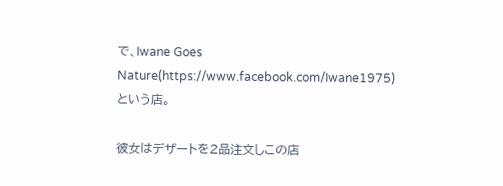で、Iwane Goes Nature(https://www.facebook.com/Iwane1975)という店。

彼女はデザートを2品注文しこの店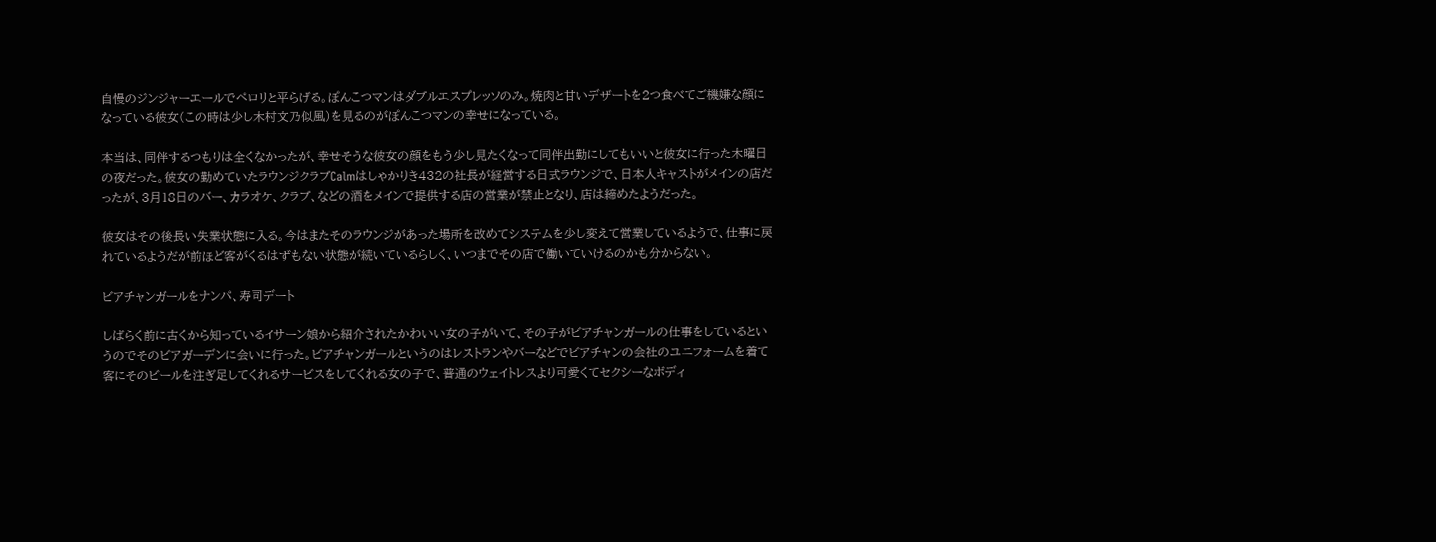自慢のジンジャーエールでペロリと平らげる。ぽんこつマンはダブルエスプレッソのみ。焼肉と甘いデザートを2つ食べてご機嫌な顔になっている彼女(この時は少し木村文乃似風)を見るのがぽんこつマンの幸せになっている。

本当は、同伴するつもりは全くなかったが、幸せそうな彼女の顔をもう少し見たくなって同伴出勤にしてもいいと彼女に行った木曜日の夜だった。彼女の勤めていたラウンジクラブCalmはしゃかりき432の社長が経営する日式ラウンジで、日本人キャストがメインの店だったが、3月18日のバー、カラオケ、クラブ、などの酒をメインで提供する店の営業が禁止となり、店は締めたようだった。

彼女はその後長い失業状態に入る。今はまたそのラウンジがあった場所を改めてシステムを少し変えて営業しているようで、仕事に戻れているようだが前ほど客がくるはずもない状態が続いているらしく、いつまでその店で働いていけるのかも分からない。

ビアチャンガールをナンパ、寿司デート

しばらく前に古くから知っているイサーン娘から紹介されたかわいい女の子がいて、その子がビアチャンガールの仕事をしているというのでそのビアガーデンに会いに行った。ビアチャンガールというのはレストランやバーなどでビアチャンの会社のユニフォームを着て客にそのビールを注ぎ足してくれるサービスをしてくれる女の子で、普通のウェイトレスより可愛くてセクシーなボディ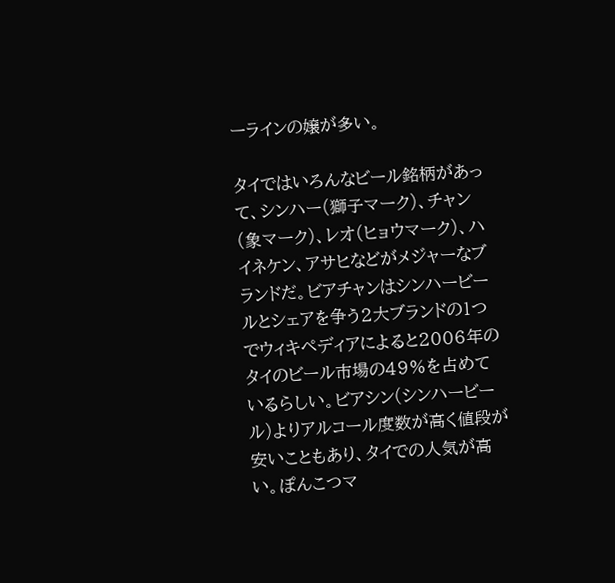ーラインの嬢が多い。

タイではいろんなビール銘柄があって、シンハー(獅子マーク)、チャン(象マーク)、レオ(ヒョウマーク)、ハイネケン、アサヒなどがメジャーなブランドだ。ビアチャンはシンハービールとシェアを争う2大ブランドの1つでウィキペディアによると2006年のタイのビール市場の49%を占めているらしい。ビアシン(シンハービール)よりアルコール度数が高く値段が安いこともあり、タイでの人気が高い。ぽんこつマ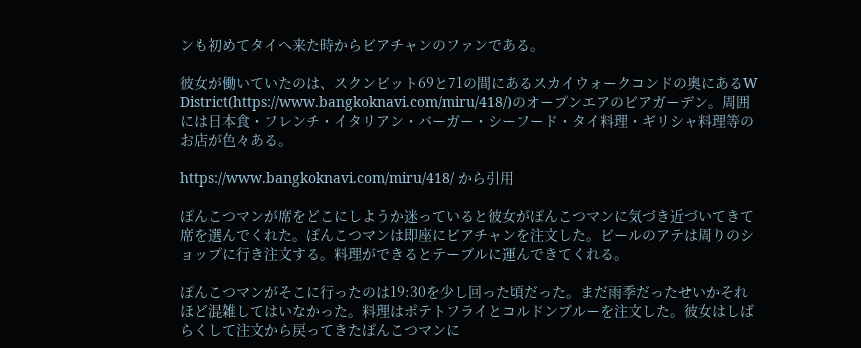ンも初めてタイへ来た時からビアチャンのファンである。

彼女が働いていたのは、スクンビット69と71の間にあるスカイウォークコンドの奥にあるW District(https://www.bangkoknavi.com/miru/418/)のオープンエアのビアガーデン。周囲には日本食・フレンチ・イタリアン・バーガー・シーフード・タイ料理・ギリシャ料理等のお店が色々ある。

https://www.bangkoknavi.com/miru/418/ から引用

ぽんこつマンが席をどこにしようか迷っていると彼女がぽんこつマンに気づき近づいてきて席を選んでくれた。ぽんこつマンは即座にビアチャンを注文した。ビールのアテは周りのショップに行き注文する。料理ができるとテーブルに運んできてくれる。

ぽんこつマンがそこに行ったのは19:30を少し回った頃だった。まだ雨季だったせいかそれほど混雑してはいなかった。料理はポテトフライとコルドンブルーを注文した。彼女はしばらくして注文から戻ってきたぽんこつマンに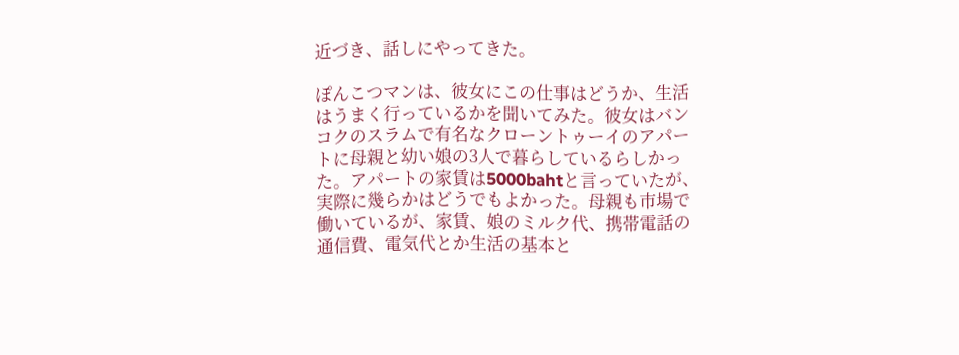近づき、話しにやってきた。

ぽんこつマンは、彼女にこの仕事はどうか、生活はうまく行っているかを聞いてみた。彼女はバンコクのスラムで有名なクローントゥーイのアパートに母親と幼い娘の3人で暮らしているらしかった。アパートの家賃は5000bahtと言っていたが、実際に幾らかはどうでもよかった。母親も市場で働いているが、家賃、娘のミルク代、携帯電話の通信費、電気代とか生活の基本と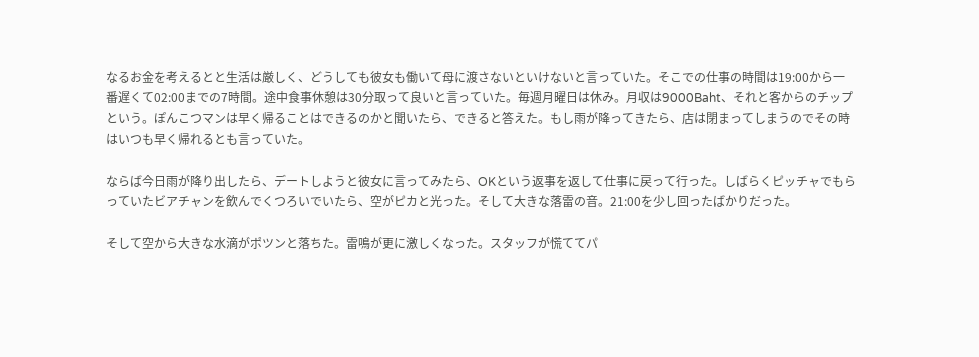なるお金を考えるとと生活は厳しく、どうしても彼女も働いて母に渡さないといけないと言っていた。そこでの仕事の時間は19:00から一番遅くて02:00までの7時間。途中食事休憩は30分取って良いと言っていた。毎週月曜日は休み。月収は9000Baht、それと客からのチップという。ぽんこつマンは早く帰ることはできるのかと聞いたら、できると答えた。もし雨が降ってきたら、店は閉まってしまうのでその時はいつも早く帰れるとも言っていた。

ならば今日雨が降り出したら、デートしようと彼女に言ってみたら、OKという返事を返して仕事に戻って行った。しばらくピッチャでもらっていたビアチャンを飲んでくつろいでいたら、空がピカと光った。そして大きな落雷の音。21:00を少し回ったばかりだった。

そして空から大きな水滴がポツンと落ちた。雷鳴が更に激しくなった。スタッフが慌ててパ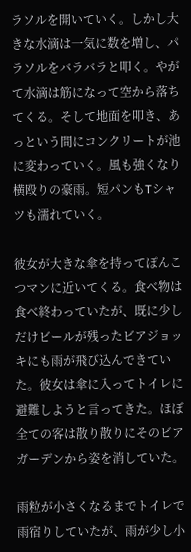ラソルを開いていく。しかし大きな水滴は一気に数を増し、パラソルをバラバラと叩く。やがて水滴は筋になって空から落ちてくる。そして地面を叩き、あっという間にコンクリートが池に変わっていく。風も強くなり横殴りの豪雨。短パンもTシャツも濡れていく。

彼女が大きな傘を持ってぽんこつマンに近いてくる。食べ物は食べ終わっていたが、既に少しだけビールが残ったビアジョッキにも雨が飛び込んできていた。彼女は傘に入ってトイレに避難しようと言ってきた。ほぼ全ての客は散り散りにそのビアガーデンから姿を消していた。

雨粒が小さくなるまでトイレで雨宿りしていたが、雨が少し小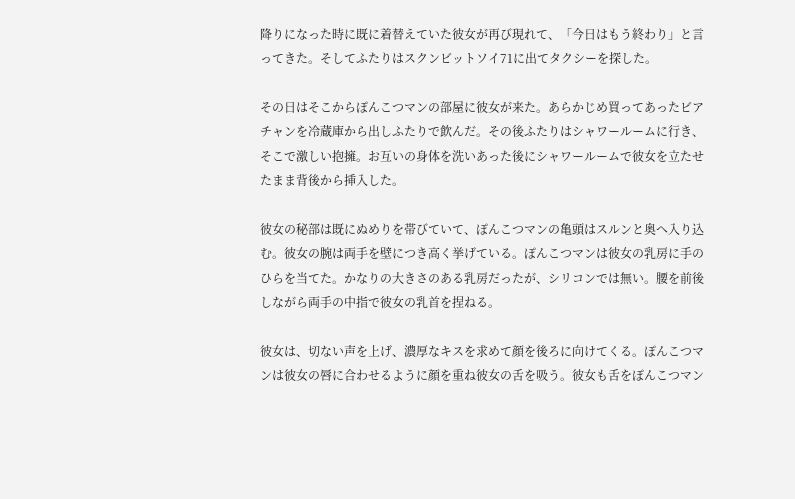降りになった時に既に着替えていた彼女が再び現れて、「今日はもう終わり」と言ってきた。そしてふたりはスクンビットソイ71に出てタクシーを探した。

その日はそこからぽんこつマンの部屋に彼女が来た。あらかじめ買ってあったビアチャンを冷蔵庫から出しふたりで飲んだ。その後ふたりはシャワールームに行き、そこで激しい抱擁。お互いの身体を洗いあった後にシャワールームで彼女を立たせたまま背後から挿入した。

彼女の秘部は既にぬめりを帯びていて、ぽんこつマンの亀頭はスルンと奥へ入り込む。彼女の腕は両手を壁につき高く挙げている。ぽんこつマンは彼女の乳房に手のひらを当てた。かなりの大きさのある乳房だったが、シリコンでは無い。腰を前後しながら両手の中指で彼女の乳首を捏ねる。

彼女は、切ない声を上げ、濃厚なキスを求めて顔を後ろに向けてくる。ぽんこつマンは彼女の唇に合わせるように顔を重ね彼女の舌を吸う。彼女も舌をぽんこつマン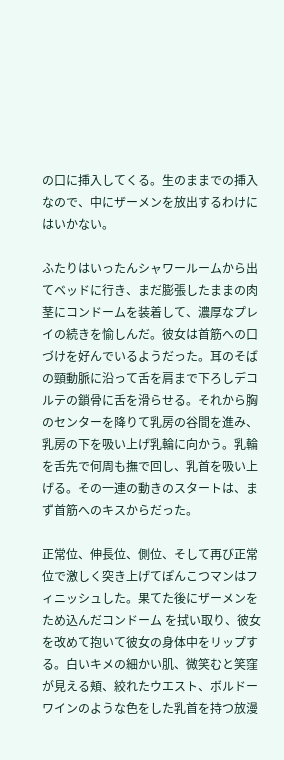の口に挿入してくる。生のままでの挿入なので、中にザーメンを放出するわけにはいかない。

ふたりはいったんシャワールームから出てベッドに行き、まだ膨張したままの肉茎にコンドームを装着して、濃厚なプレイの続きを愉しんだ。彼女は首筋への口づけを好んでいるようだった。耳のそばの頸動脈に沿って舌を肩まで下ろしデコルテの鎖骨に舌を滑らせる。それから胸のセンターを降りて乳房の谷間を進み、乳房の下を吸い上げ乳輪に向かう。乳輪を舌先で何周も撫で回し、乳首を吸い上げる。その一連の動きのスタートは、まず首筋へのキスからだった。

正常位、伸長位、側位、そして再び正常位で激しく突き上げてぽんこつマンはフィニッシュした。果てた後にザーメンをため込んだコンドーム を拭い取り、彼女を改めて抱いて彼女の身体中をリップする。白いキメの細かい肌、微笑むと笑窪が見える頬、絞れたウエスト、ボルドーワインのような色をした乳首を持つ放漫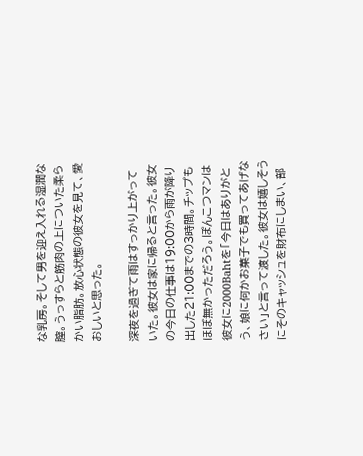な乳房。そして男を迎え入れる湿潤な膣。うっすらと筋肉の上についた柔らかい脂肪。放心状態の彼女を見て、愛おしいと思った。

深夜を過ぎて雨はすっかり上がっていた。彼女は家に帰ると言った。彼女の今日の仕事は19:00から雨が降り出した21:00までの3時間。チップもほぼ無かっただろう。ぽんこつマンは彼女に2000Bahtを「今日はありがとう、娘に何かお菓子でも買ってあげなさい」と言って渡した。彼女は嬉しそうにそのキャッシュを財布にしまい、部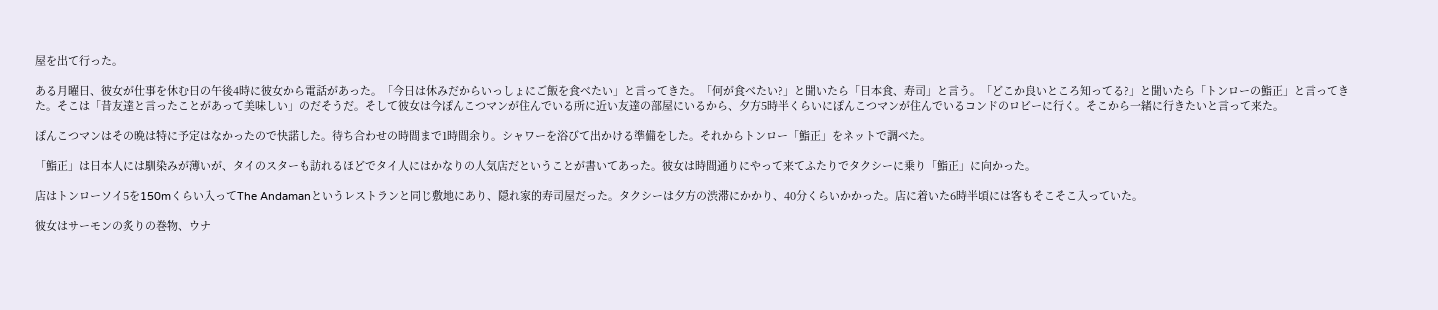屋を出て行った。

ある月曜日、彼女が仕事を休む日の午後4時に彼女から電話があった。「今日は休みだからいっしょにご飯を食べたい」と言ってきた。「何が食べたい?」と聞いたら「日本食、寿司」と言う。「どこか良いところ知ってる?」と聞いたら「トンローの鮨正」と言ってきた。そこは「昔友達と言ったことがあって美味しい」のだそうだ。そして彼女は今ぽんこつマンが住んでいる所に近い友達の部屋にいるから、夕方5時半くらいにぽんこつマンが住んでいるコンドのロビーに行く。そこから一緒に行きたいと言って来た。

ぽんこつマンはその晩は特に予定はなかったので快諾した。待ち合わせの時間まで1時間余り。シャワーを浴びて出かける準備をした。それからトンロー「鮨正」をネットで調べた。

「鮨正」は日本人には馴染みが薄いが、タイのスターも訪れるほどでタイ人にはかなりの人気店だということが書いてあった。彼女は時間通りにやって来てふたりでタクシーに乗り「鮨正」に向かった。

店はトンローソイ5を150mくらい入ってThe Andamanというレストランと同じ敷地にあり、隠れ家的寿司屋だった。タクシーは夕方の渋滞にかかり、40分くらいかかった。店に着いた6時半頃には客もそこそこ入っていた。

彼女はサーモンの炙りの巻物、ウナ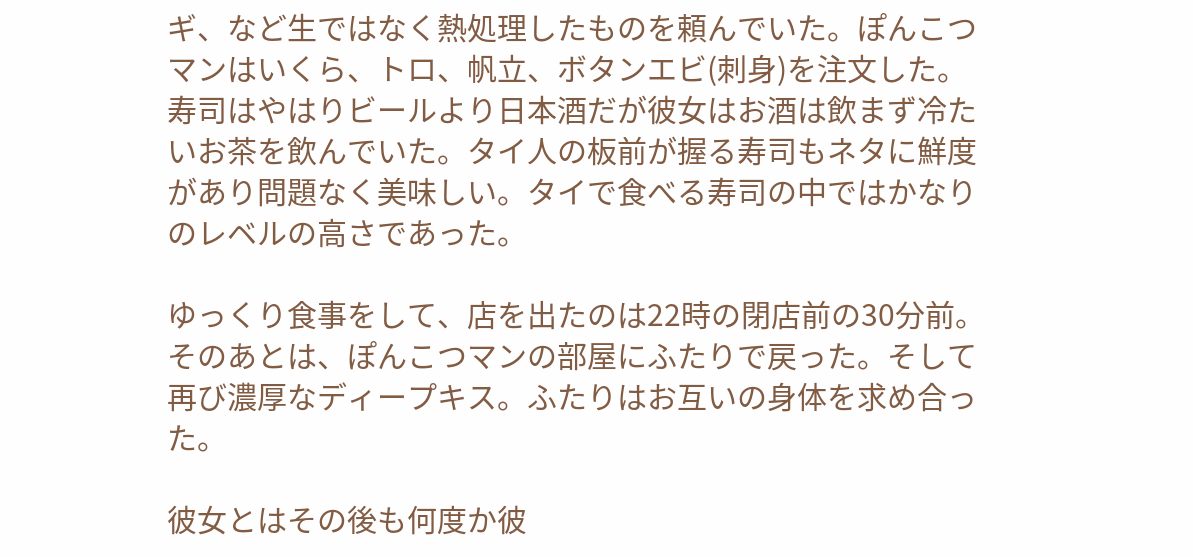ギ、など生ではなく熱処理したものを頼んでいた。ぽんこつマンはいくら、トロ、帆立、ボタンエビ(刺身)を注文した。寿司はやはりビールより日本酒だが彼女はお酒は飲まず冷たいお茶を飲んでいた。タイ人の板前が握る寿司もネタに鮮度があり問題なく美味しい。タイで食べる寿司の中ではかなりのレベルの高さであった。

ゆっくり食事をして、店を出たのは22時の閉店前の30分前。そのあとは、ぽんこつマンの部屋にふたりで戻った。そして再び濃厚なディープキス。ふたりはお互いの身体を求め合った。

彼女とはその後も何度か彼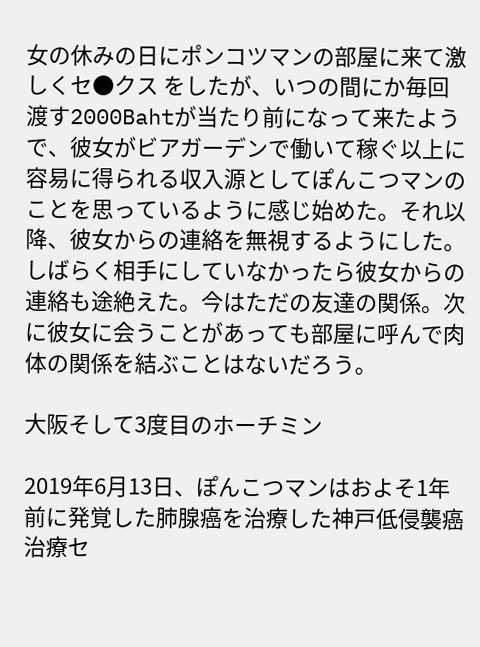女の休みの日にポンコツマンの部屋に来て激しくセ●クス をしたが、いつの間にか毎回渡す2000Bahtが当たり前になって来たようで、彼女がビアガーデンで働いて稼ぐ以上に容易に得られる収入源としてぽんこつマンのことを思っているように感じ始めた。それ以降、彼女からの連絡を無視するようにした。しばらく相手にしていなかったら彼女からの連絡も途絶えた。今はただの友達の関係。次に彼女に会うことがあっても部屋に呼んで肉体の関係を結ぶことはないだろう。

大阪そして3度目のホーチミン

2019年6月13日、ぽんこつマンはおよそ1年前に発覚した肺腺癌を治療した神戸低侵襲癌治療セ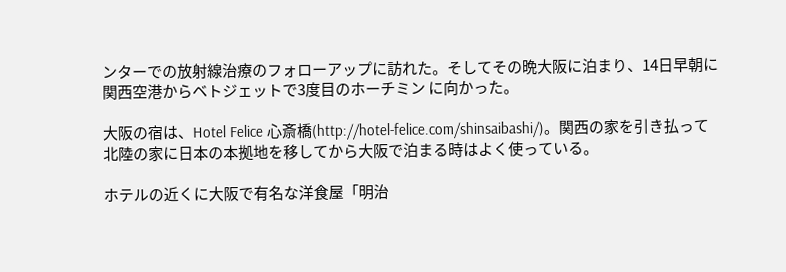ンターでの放射線治療のフォローアップに訪れた。そしてその晩大阪に泊まり、14日早朝に関西空港からベトジェットで3度目のホーチミン に向かった。

大阪の宿は、Hotel Felice 心斎橋(http://hotel-felice.com/shinsaibashi/)。関西の家を引き払って北陸の家に日本の本拠地を移してから大阪で泊まる時はよく使っている。

ホテルの近くに大阪で有名な洋食屋「明治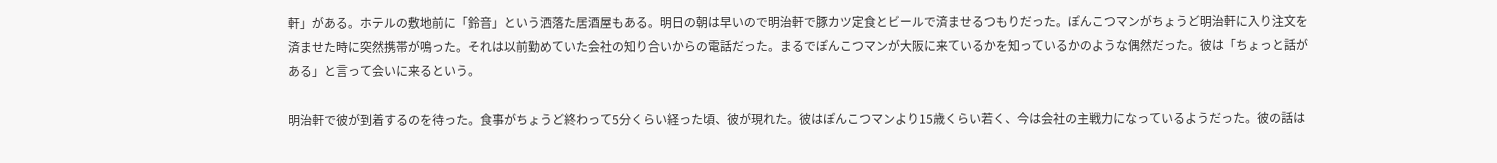軒」がある。ホテルの敷地前に「鈴音」という洒落た居酒屋もある。明日の朝は早いので明治軒で豚カツ定食とビールで済ませるつもりだった。ぽんこつマンがちょうど明治軒に入り注文を済ませた時に突然携帯が鳴った。それは以前勤めていた会社の知り合いからの電話だった。まるでぽんこつマンが大阪に来ているかを知っているかのような偶然だった。彼は「ちょっと話がある」と言って会いに来るという。

明治軒で彼が到着するのを待った。食事がちょうど終わって5分くらい経った頃、彼が現れた。彼はぽんこつマンより15歳くらい若く、今は会社の主戦力になっているようだった。彼の話は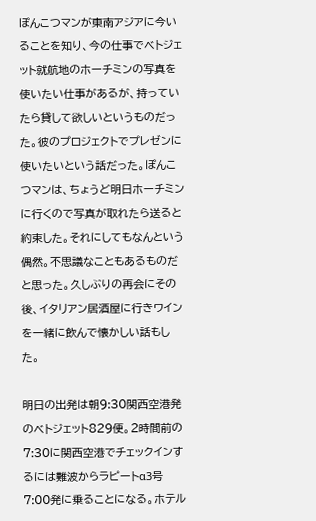ぽんこつマンが東南アジアに今いることを知り、今の仕事でベトジェット就航地のホーチミンの写真を使いたい仕事があるが、持っていたら貸して欲しいというものだった。彼のプロジェクトでプレゼンに使いたいという話だった。ぽんこつマンは、ちょうど明日ホーチミン に行くので写真が取れたら送ると約束した。それにしてもなんという偶然。不思議なこともあるものだと思った。久しぶりの再会にその後、イタリアン居酒屋に行きワインを一緒に飲んで懐かしい話もした。

明日の出発は朝9:30関西空港発のベトジェット829便。2時間前の7:30に関西空港でチェックインするには難波からラピートα3号7:00発に乗ることになる。ホテル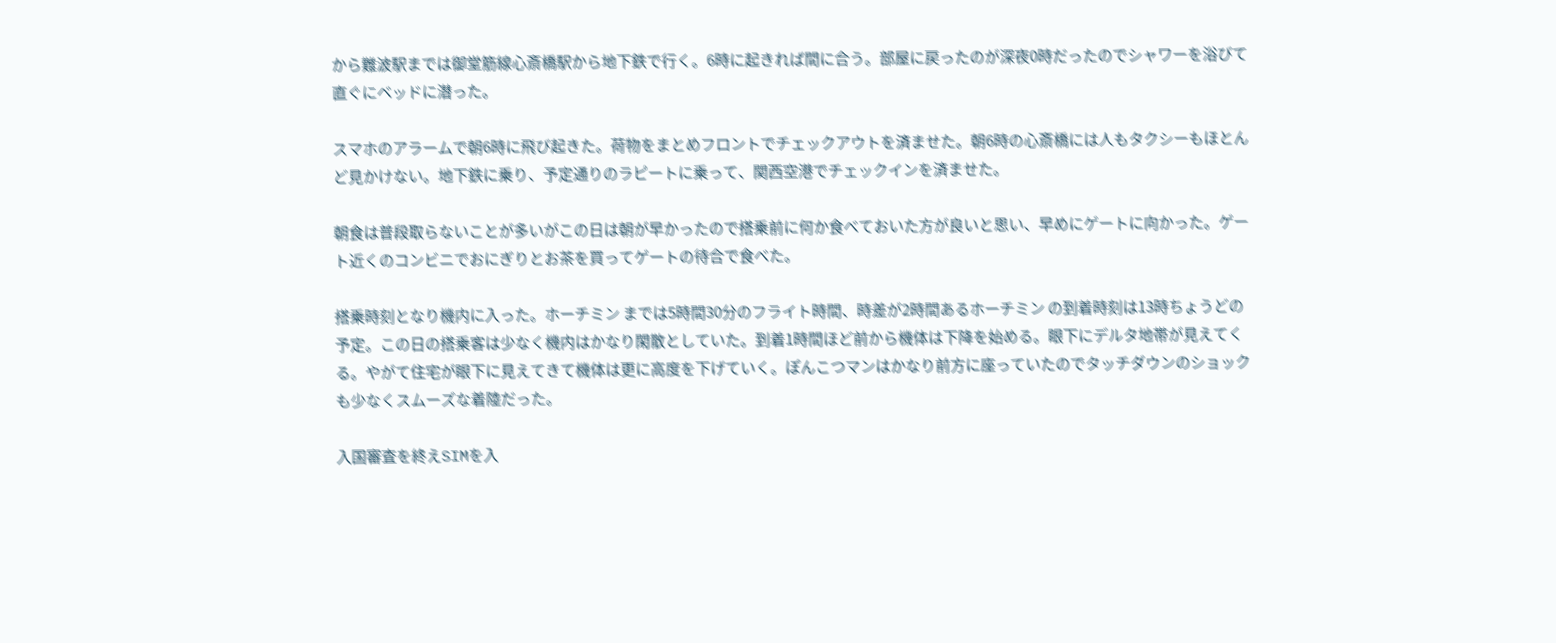から難波駅までは御堂筋線心斎橋駅から地下鉄で行く。6時に起きれば間に合う。部屋に戻ったのが深夜0時だったのでシャワーを浴びて直ぐにベッドに潜った。

スマホのアラームで朝6時に飛び起きた。荷物をまとめフロントでチェックアウトを済ませた。朝6時の心斎橋には人もタクシーもほとんど見かけない。地下鉄に乗り、予定通りのラピートに乗って、関西空港でチェックインを済ませた。

朝食は普段取らないことが多いがこの日は朝が早かったので搭乗前に何か食べておいた方が良いと思い、早めにゲートに向かった。ゲート近くのコンビニでおにぎりとお茶を買ってゲートの待合で食べた。

搭乗時刻となり機内に入った。ホーチミン までは5時間30分のフライト時間、時差が2時間あるホーチミン の到着時刻は13時ちょうどの予定。この日の搭乗客は少なく機内はかなり閑散としていた。到着1時間ほど前から機体は下降を始める。眼下にデルタ地帯が見えてくる。やがて住宅が眼下に見えてきて機体は更に高度を下げていく。ぽんこつマンはかなり前方に座っていたのでタッチダウンのショックも少なくスムーズな着陸だった。

入国審査を終えSIMを入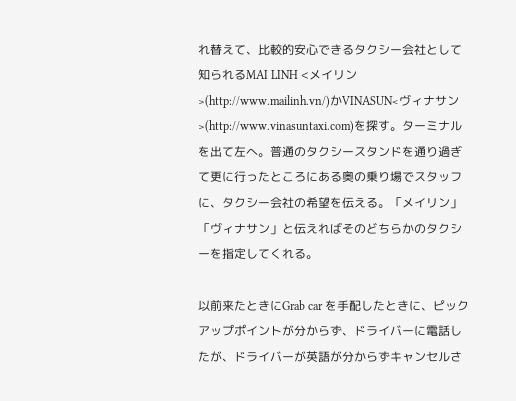れ替えて、比較的安心できるタクシー会社として知られるMAI LINH <メイリン>(http://www.mailinh.vn/)かVINASUN<ヴィナサン>(http://www.vinasuntaxi.com)を探す。ターミナルを出て左へ。普通のタクシースタンドを通り過ぎて更に行ったところにある奥の乗り場でスタッフに、タクシー会社の希望を伝える。「メイリン」「ヴィナサン」と伝えればそのどちらかのタクシーを指定してくれる。

以前来たときにGrab car を手配したときに、ピックアップポイントが分からず、ドライバーに電話したが、ドライバーが英語が分からずキャンセルさ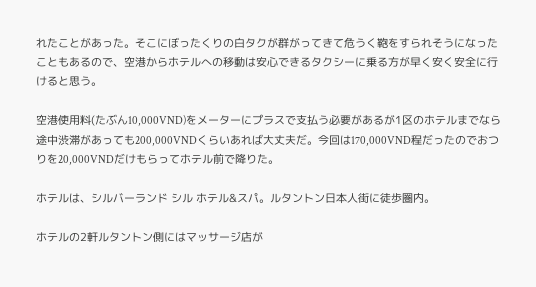れたことがあった。そこにぼったくりの白タクが群がってきて危うく鞄をすられそうになったこともあるので、空港からホテルへの移動は安心できるタクシーに乗る方が早く安く安全に行けると思う。

空港使用料(たぶん10,000VND)をメーターにプラスで支払う必要があるが1区のホテルまでなら途中渋滞があっても200,000VNDくらいあれば大丈夫だ。今回は170,000VND程だったのでおつりを20,000VNDだけもらってホテル前で降りた。

ホテルは、シルバーランド シル ホテル&スパ。ルタントン日本人街に徒歩圏内。

ホテルの2軒ルタントン側にはマッサージ店が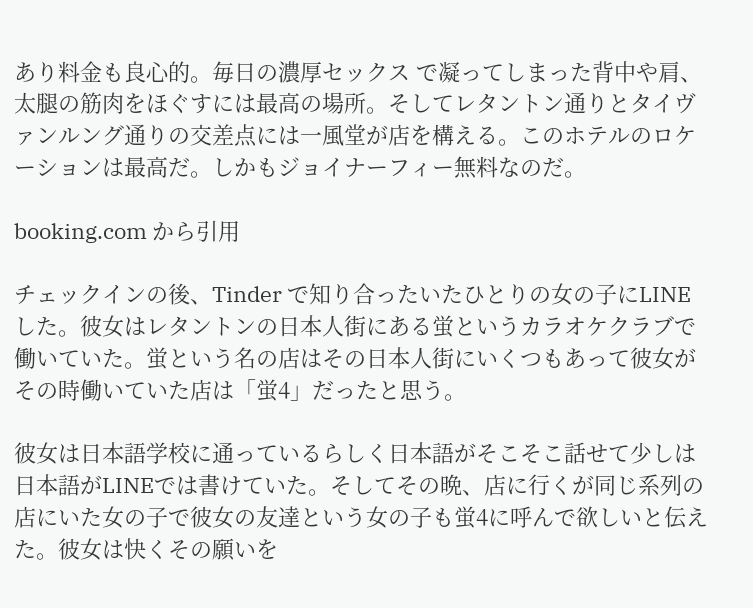あり料金も良心的。毎日の濃厚セックス で凝ってしまった背中や肩、太腿の筋肉をほぐすには最高の場所。そしてレタントン通りとタイヴァンルング通りの交差点には一風堂が店を構える。このホテルのロケーションは最高だ。しかもジョイナーフィー無料なのだ。

booking.com から引用

チェックインの後、Tinder で知り合ったいたひとりの女の子にLINEした。彼女はレタントンの日本人街にある蛍というカラオケクラブで働いていた。蛍という名の店はその日本人街にいくつもあって彼女がその時働いていた店は「蛍4」だったと思う。

彼女は日本語学校に通っているらしく日本語がそこそこ話せて少しは日本語がLINEでは書けていた。そしてその晩、店に行くが同じ系列の店にいた女の子で彼女の友達という女の子も蛍4に呼んで欲しいと伝えた。彼女は快くその願いを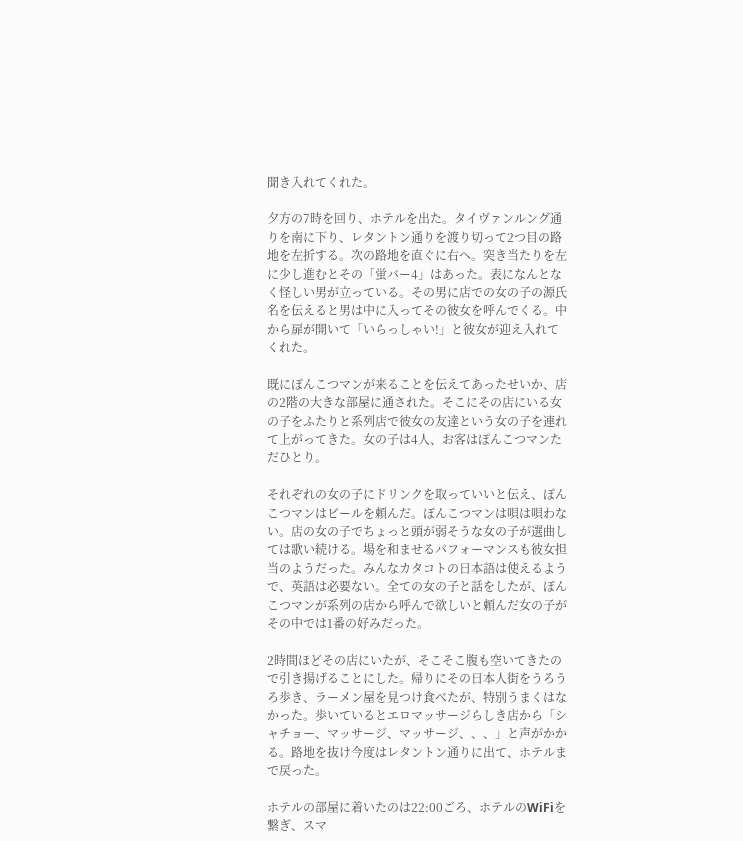聞き入れてくれた。

夕方の7時を回り、ホテルを出た。タイヴァンルング通りを南に下り、レタントン通りを渡り切って2つ目の路地を左折する。次の路地を直ぐに右へ。突き当たりを左に少し進むとその「蛍バー4」はあった。表になんとなく怪しい男が立っている。その男に店での女の子の源氏名を伝えると男は中に入ってその彼女を呼んでくる。中から扉が開いて「いらっしゃい!」と彼女が迎え入れてくれた。

既にぽんこつマンが来ることを伝えてあったせいか、店の2階の大きな部屋に通された。そこにその店にいる女の子をふたりと系列店で彼女の友達という女の子を連れて上がってきた。女の子は4人、お客はぽんこつマンただひとり。

それぞれの女の子にドリンクを取っていいと伝え、ぽんこつマンはビールを頼んだ。ぽんこつマンは唄は唄わない。店の女の子でちょっと頭が弱そうな女の子が選曲しては歌い続ける。場を和ませるパフォーマンスも彼女担当のようだった。みんなカタコトの日本語は使えるようで、英語は必要ない。全ての女の子と話をしたが、ぽんこつマンが系列の店から呼んで欲しいと頼んだ女の子がその中では1番の好みだった。

2時間ほどその店にいたが、そこそこ腹も空いてきたので引き揚げることにした。帰りにその日本人街をうろうろ歩き、ラーメン屋を見つけ食べたが、特別うまくはなかった。歩いているとエロマッサージらしき店から「シャチョー、マッサージ、マッサージ、、、」と声がかかる。路地を抜け今度はレタントン通りに出て、ホテルまで戻った。

ホテルの部屋に着いたのは22:00ごろ、ホテルのWiFiを繋ぎ、スマ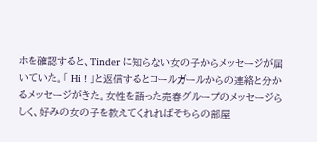ホを確認すると、Tinder に知らない女の子からメッセージが届いていた。「 Hi ! 」と返信するとコールガールからの連絡と分かるメッセージがきた。女性を語った売春グループのメッセージらしく、好みの女の子を教えてくれればそちらの部屋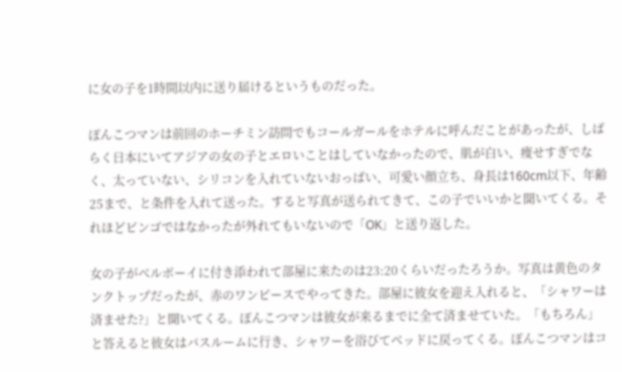に女の子を1時間以内に送り届けるというものだった。

ぽんこつマンは前回のホーチミン訪問でもコールガールをホテルに呼んだことがあったが、しばらく日本にいてアジアの女の子とエロいことはしていなかったので、肌が白い、痩せすぎでなく、太っていない、シリコンを入れていないおっぱい、可愛い顔立ち、身長は160cm以下、年齢25まで、と条件を入れて送った。すると写真が送られてきて、この子でいいかと聞いてくる。それほどビンゴではなかったが外れてもいないので「OK」と送り返した。

女の子がベルボーイに付き添われて部屋に来たのは23:20くらいだったろうか。写真は黄色のタンクトップだったが、赤のワンピースでやってきた。部屋に彼女を迎え入れると、「シャワーは済ませた?」と聞いてくる。ぽんこつマンは彼女が来るまでに全て済ませていた。「もちろん」と答えると彼女はバスルームに行き、シャワーを浴びてベッドに戻ってくる。ぽんこつマンはコ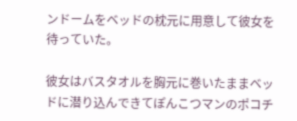ンドームをベッドの枕元に用意して彼女を待っていた。

彼女はバスタオルを胸元に巻いたままベッドに潜り込んできてぽんこつマンのポコチ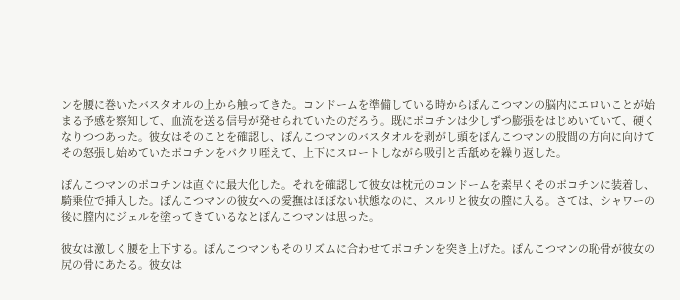ンを腰に巻いたバスタオルの上から触ってきた。コンドームを準備している時からぽんこつマンの脳内にエロいことが始まる予感を察知して、血流を送る信号が発せられていたのだろう。既にポコチンは少しずつ膨張をはじめいていて、硬くなりつつあった。彼女はそのことを確認し、ぽんこつマンのバスタオルを剥がし頭をぽんこつマンの股間の方向に向けてその怒張し始めていたポコチンをパクリ咥えて、上下にスロートしながら吸引と舌舐めを繰り返した。

ぽんこつマンのポコチンは直ぐに最大化した。それを確認して彼女は枕元のコンドームを素早くそのポコチンに装着し、騎乗位で挿入した。ぽんこつマンの彼女への愛撫はほぼない状態なのに、スルリと彼女の膣に入る。さては、シャワーの後に膣内にジェルを塗ってきているなとぽんこつマンは思った。

彼女は激しく腰を上下する。ぽんこつマンもそのリズムに合わせてポコチンを突き上げた。ぽんこつマンの恥骨が彼女の尻の骨にあたる。彼女は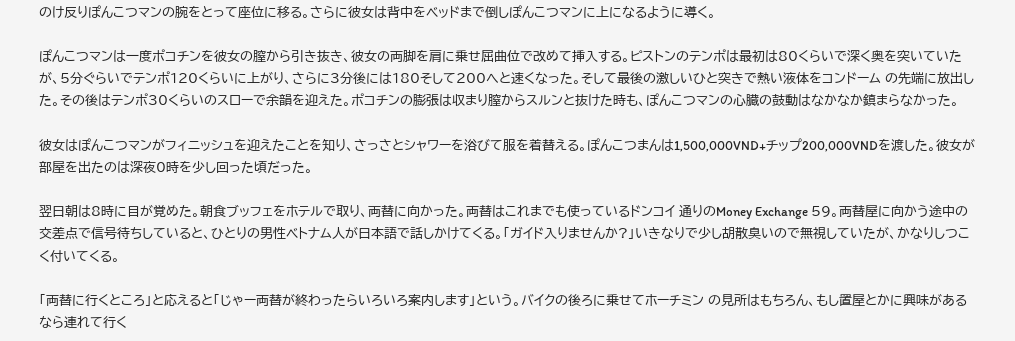のけ反りぽんこつマンの腕をとって座位に移る。さらに彼女は背中をベッドまで倒しぽんこつマンに上になるように導く。

ぽんこつマンは一度ポコチンを彼女の膣から引き抜き、彼女の両脚を肩に乗せ屈曲位で改めて挿入する。ピストンのテンポは最初は80くらいで深く奥を突いていたが、5分ぐらいでテンポ120くらいに上がり、さらに3分後には180そして200へと速くなった。そして最後の激しいひと突きで熱い液体をコンドーム の先端に放出した。その後はテンポ30くらいのスローで余韻を迎えた。ポコチンの膨張は収まり膣からスルンと抜けた時も、ぽんこつマンの心臓の鼓動はなかなか鎮まらなかった。

彼女はぽんこつマンがフィニッシュを迎えたことを知り、さっさとシャワーを浴びて服を着替える。ぽんこつまんは1,500,000VND+チップ200,000VNDを渡した。彼女が部屋を出たのは深夜0時を少し回った頃だった。

翌日朝は8時に目が覚めた。朝食ブッフェをホテルで取り、両替に向かった。両替はこれまでも使っているドンコイ 通りのMoney Exchange 59。両替屋に向かう途中の交差点で信号待ちしていると、ひとりの男性ベトナム人が日本語で話しかけてくる。「ガイド入りませんか?」いきなりで少し胡散臭いので無視していたが、かなりしつこく付いてくる。

「両替に行くところ」と応えると「じゃー両替が終わったらいろいろ案内します」という。バイクの後ろに乗せてホーチミン の見所はもちろん、もし置屋とかに興味があるなら連れて行く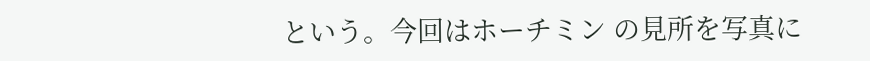という。今回はホーチミン の見所を写真に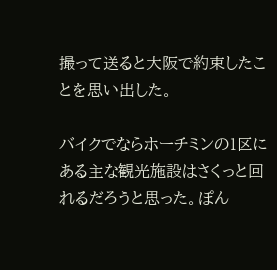撮って送ると大阪で約束したことを思い出した。

バイクでならホーチミンの1区にある主な観光施設はさくっと回れるだろうと思った。ぽん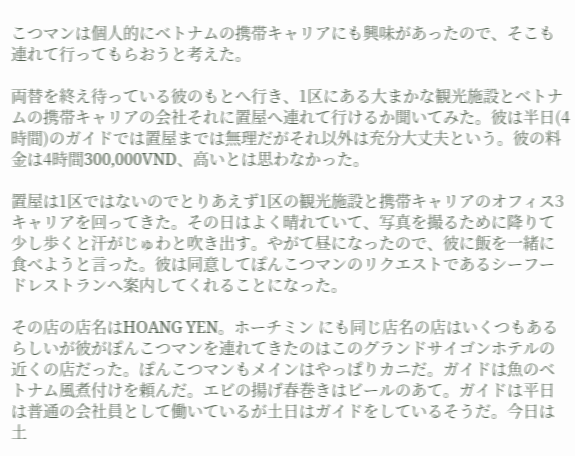こつマンは個人的にベトナムの携帯キャリアにも興味があったので、そこも連れて行ってもらおうと考えた。

両替を終え待っている彼のもとへ行き、1区にある大まかな観光施設とベトナムの携帯キャリアの会社それに置屋へ連れて行けるか聞いてみた。彼は半日(4時間)のガイドでは置屋までは無理だがそれ以外は充分大丈夫という。彼の料金は4時間300,000VND、高いとは思わなかった。

置屋は1区ではないのでとりあえず1区の観光施設と携帯キャリアのオフィス3キャリアを回ってきた。その日はよく晴れていて、写真を撮るために降りて少し歩くと汗がじゅわと吹き出す。やがて昼になったので、彼に飯を一緒に食べようと言った。彼は同意してぽんこつマンのリクエストであるシーフードレストランへ案内してくれることになった。

その店の店名はHOANG YEN。ホーチミン にも同じ店名の店はいくつもあるらしいが彼がぽんこつマンを連れてきたのはこのグランドサイゴンホテルの近くの店だった。ぽんこつマンもメインはやっぱりカニだ。ガイドは魚のベトナム風煮付けを頼んだ。エビの揚げ春巻きはビールのあて。ガイドは平日は普通の会社員として働いているが土日はガイドをしているそうだ。今日は土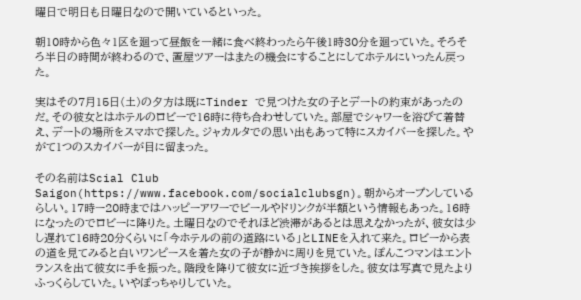曜日で明日も日曜日なので開いているといった。

朝10時から色々1区を廻って昼飯を一緒に食べ終わったら午後1時30分を廻っていた。そろそろ半日の時間が終わるので、置屋ツアーはまたの機会にすることにしてホテルにいったん戻った。

実はその7月15日(土)の夕方は既にTinder で見つけた女の子とデートの約束があったのだ。その彼女とはホテルのロビーで16時に待ち合わせしていた。部屋でシャワーを浴びて着替え、デートの場所をスマホで探した。ジャカルタでの思い出もあって特にスカイバーを探した。やがて1つのスカイバーが目に留まった。

その名前はScial Club Saigon(https://www.facebook.com/socialclubsgn)。朝からオープンしているらしい。17時ー20時まではハッピーアワーでビールやドリンクが半額という情報もあった。16時になったのでロビーに降りた。土曜日なのでそれほど渋滞があるとは思えなかったが、彼女は少し遅れて16時20分くらいに「今ホテルの前の道路にいる」とLINEを入れて来た。ロビーから表の道を見てみると白いワンピースを着た女の子が静かに周りを見ていた。ぽんこつマンはエントランスを出て彼女に手を振った。階段を降りて彼女に近づき挨拶をした。彼女は写真で見たよりふっくらしていた。いやぽっちゃりしていた。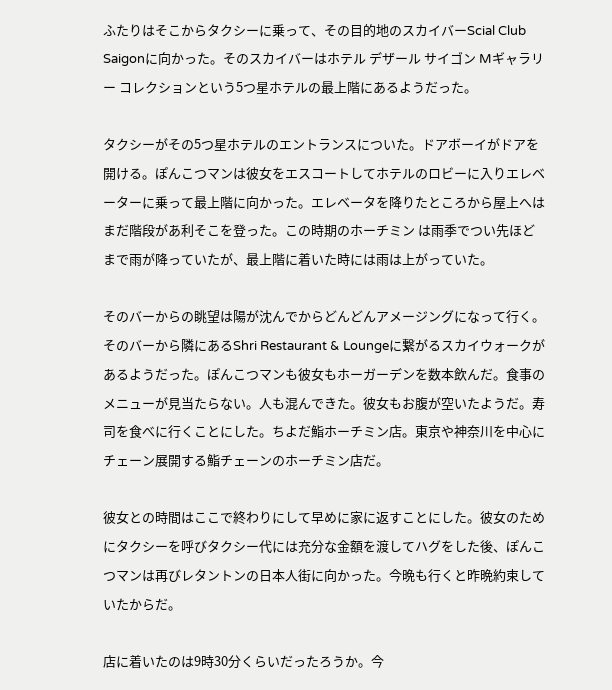ふたりはそこからタクシーに乗って、その目的地のスカイバーScial Club Saigonに向かった。そのスカイバーはホテル デザール サイゴン Mギャラリー コレクションという5つ星ホテルの最上階にあるようだった。

タクシーがその5つ星ホテルのエントランスについた。ドアボーイがドアを開ける。ぽんこつマンは彼女をエスコートしてホテルのロビーに入りエレベーターに乗って最上階に向かった。エレベータを降りたところから屋上へはまだ階段があ利そこを登った。この時期のホーチミン は雨季でつい先ほどまで雨が降っていたが、最上階に着いた時には雨は上がっていた。

そのバーからの眺望は陽が沈んでからどんどんアメージングになって行く。そのバーから隣にあるShri Restaurant & Loungeに繋がるスカイウォークがあるようだった。ぽんこつマンも彼女もホーガーデンを数本飲んだ。食事のメニューが見当たらない。人も混んできた。彼女もお腹が空いたようだ。寿司を食べに行くことにした。ちよだ鮨ホーチミン店。東京や神奈川を中心にチェーン展開する鮨チェーンのホーチミン店だ。

彼女との時間はここで終わりにして早めに家に返すことにした。彼女のためにタクシーを呼びタクシー代には充分な金額を渡してハグをした後、ぽんこつマンは再びレタントンの日本人街に向かった。今晩も行くと昨晩約束していたからだ。

店に着いたのは9時30分くらいだったろうか。今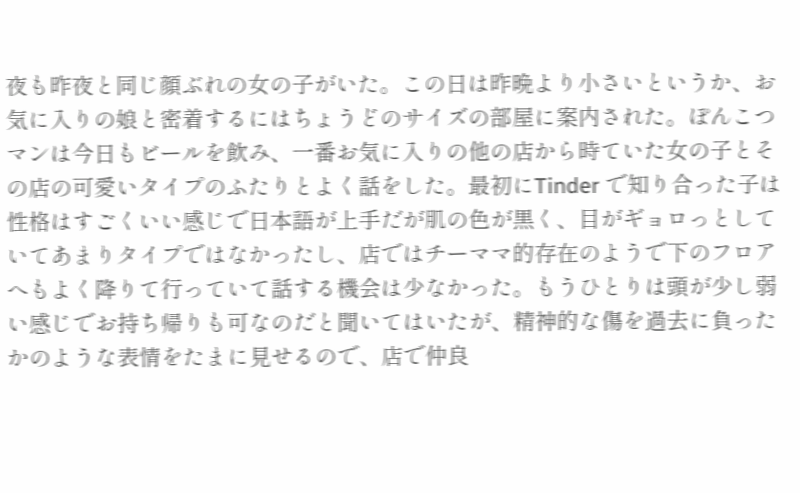夜も昨夜と同じ顔ぶれの女の子がいた。この日は昨晩より小さいというか、お気に入りの娘と密着するにはちょうどのサイズの部屋に案内された。ぽんこつマンは今日もビールを飲み、一番お気に入りの他の店から時ていた女の子とその店の可愛いタイプのふたりとよく話をした。最初にTinder で知り合った子は性格はすごくいい感じで日本語が上手だが肌の色が黒く、目がギョロっとしていてあまりタイプではなかったし、店ではチーママ的存在のようで下のフロアへもよく降りて行っていて話する機会は少なかった。もうひとりは頭が少し弱い感じでお持ち帰りも可なのだと聞いてはいたが、精神的な傷を過去に負ったかのような表情をたまに見せるので、店で仲良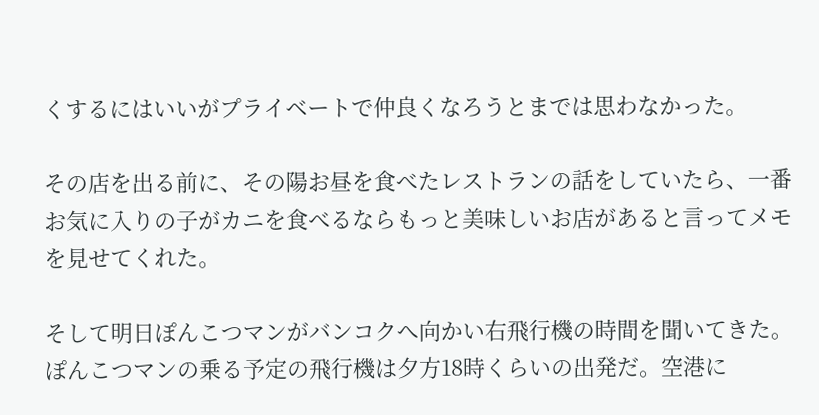くするにはいいがプライベートで仲良くなろうとまでは思わなかった。

その店を出る前に、その陽お昼を食べたレストランの話をしていたら、一番お気に入りの子がカニを食べるならもっと美味しいお店があると言ってメモを見せてくれた。

そして明日ぽんこつマンがバンコクへ向かい右飛行機の時間を聞いてきた。ぽんこつマンの乗る予定の飛行機は夕方18時くらいの出発だ。空港に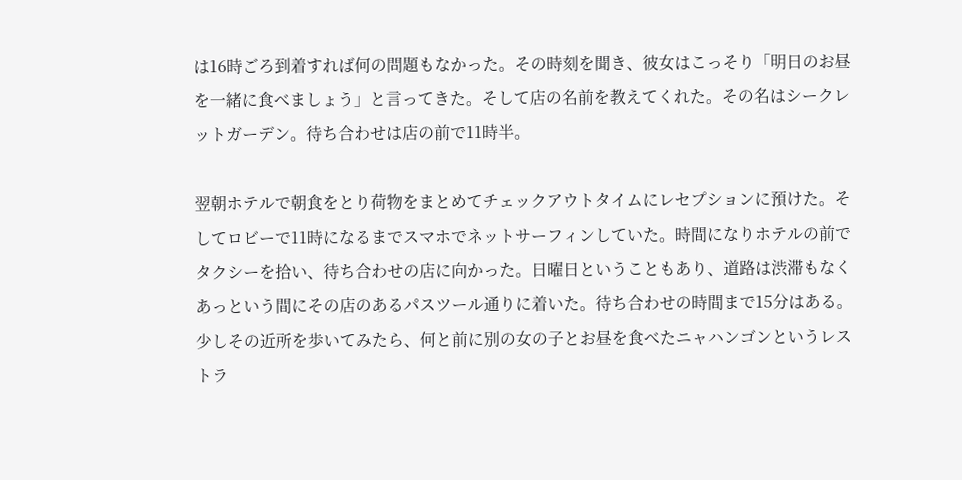は16時ごろ到着すれば何の問題もなかった。その時刻を聞き、彼女はこっそり「明日のお昼を一緒に食べましょう」と言ってきた。そして店の名前を教えてくれた。その名はシークレットガーデン。待ち合わせは店の前で11時半。

翌朝ホテルで朝食をとり荷物をまとめてチェックアウトタイムにレセプションに預けた。そしてロビーで11時になるまでスマホでネットサーフィンしていた。時間になりホテルの前でタクシーを拾い、待ち合わせの店に向かった。日曜日ということもあり、道路は渋滞もなくあっという間にその店のあるパスツール通りに着いた。待ち合わせの時間まで15分はある。少しその近所を歩いてみたら、何と前に別の女の子とお昼を食べたニャハンゴンというレストラ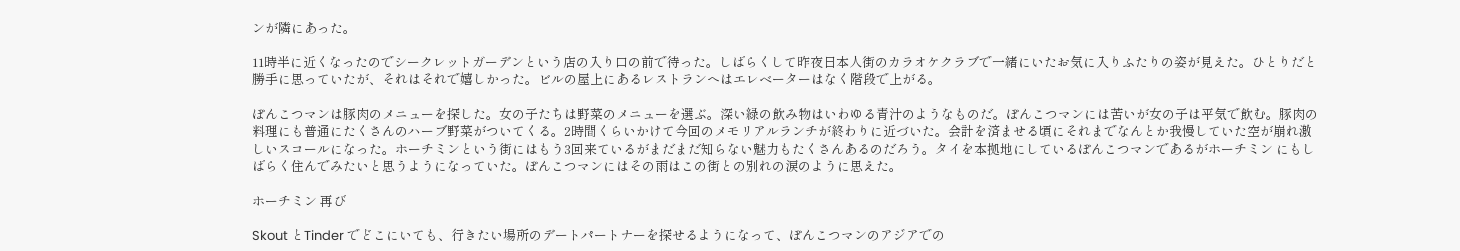ンが隣にあった。

11時半に近くなったのでシークレットガーデンという店の入り口の前で待った。しばらくして昨夜日本人街のカラオケクラブで一緒にいたお気に入りふたりの姿が見えた。ひとりだと勝手に思っていたが、それはそれで嬉しかった。ビルの屋上にあるレストランへはエレベーターはなく階段で上がる。

ぽんこつマンは豚肉のメニューを探した。女の子たちは野菜のメニューを選ぶ。深い緑の飲み物はいわゆる青汁のようなものだ。ぽんこつマンには苦いが女の子は平気で飲む。豚肉の料理にも普通にたくさんのハーブ野菜がついてくる。2時間くらいかけて今回のメモリアルランチが終わりに近づいた。会計を済ませる頃にそれまでなんとか我慢していた空が崩れ激しいスコールになった。ホーチミンという街にはもう3回来ているがまだまだ知らない魅力もたくさんあるのだろう。タイを本拠地にしているぽんこつマンであるがホーチミン にもしばらく住んでみたいと思うようになっていた。ぽんこつマンにはその雨はこの街との別れの涙のように思えた。

ホーチミン 再び

Skout とTinder でどこにいても、行きたい場所のデートパートナーを探せるようになって、ぽんこつマンのアジアでの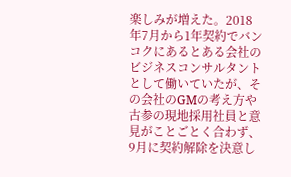楽しみが増えた。2018年7月から1年契約でバンコクにあるとある会社のビジネスコンサルタントとして働いていたが、その会社のGMの考え方や古参の現地採用社員と意見がことごとく合わず、9月に契約解除を決意し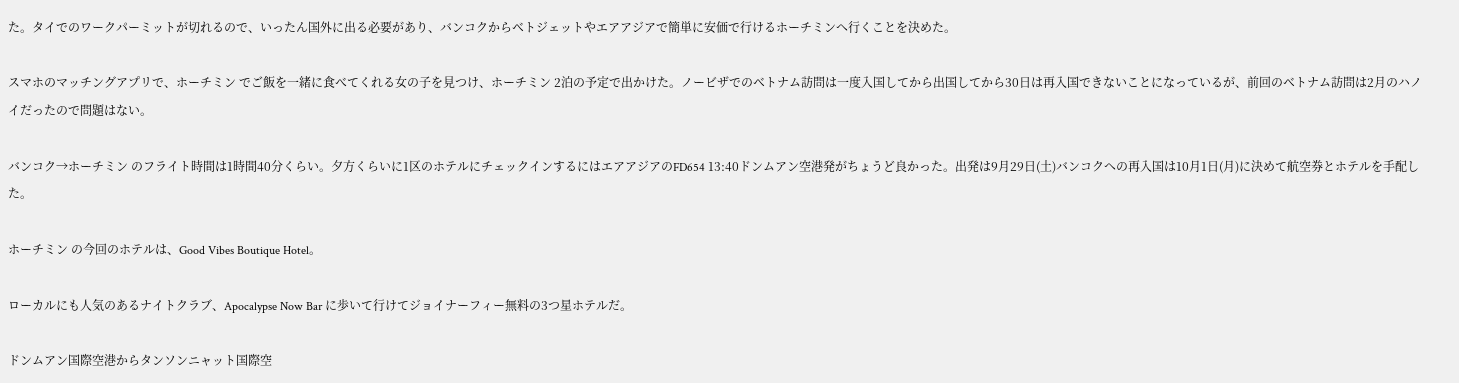た。タイでのワークパーミットが切れるので、いったん国外に出る必要があり、バンコクからベトジェットやエアアジアで簡単に安価で行けるホーチミンへ行くことを決めた。

スマホのマッチングアプリで、ホーチミン でご飯を一緒に食べてくれる女の子を見つけ、ホーチミン 2泊の予定で出かけた。ノービザでのベトナム訪問は一度入国してから出国してから30日は再入国できないことになっているが、前回のベトナム訪問は2月のハノイだったので問題はない。

バンコク→ホーチミン のフライト時間は1時間40分くらい。夕方くらいに1区のホテルにチェックインするにはエアアジアのFD654 13:40ドンムアン空港発がちょうど良かった。出発は9月29日(土)バンコクへの再入国は10月1日(月)に決めて航空券とホテルを手配した。

ホーチミン の今回のホテルは、Good Vibes Boutique Hotel。

ローカルにも人気のあるナイトクラブ、Apocalypse Now Bar に歩いて行けてジョイナーフィー無料の3つ星ホテルだ。

ドンムアン国際空港からタンソンニャット国際空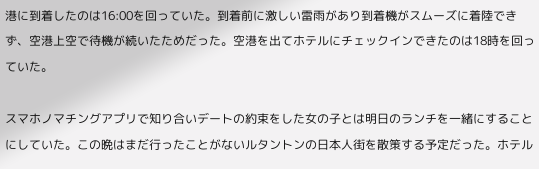港に到着したのは16:00を回っていた。到着前に激しい雷雨があり到着機がスムーズに着陸できず、空港上空で待機が続いたためだった。空港を出てホテルにチェックインできたのは18時を回っていた。

スマホノマチングアプリで知り合いデートの約束をした女の子とは明日のランチを一緒にすることにしていた。この晩はまだ行ったことがないルタントンの日本人街を散策する予定だった。ホテル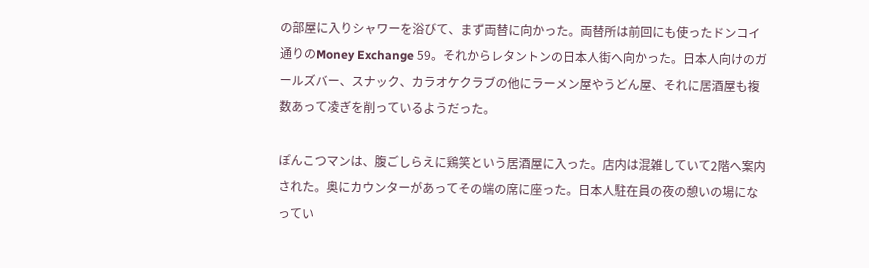の部屋に入りシャワーを浴びて、まず両替に向かった。両替所は前回にも使ったドンコイ通りのMoney Exchange 59。それからレタントンの日本人街へ向かった。日本人向けのガールズバー、スナック、カラオケクラブの他にラーメン屋やうどん屋、それに居酒屋も複数あって凌ぎを削っているようだった。

ぽんこつマンは、腹ごしらえに鶏笑という居酒屋に入った。店内は混雑していて2階へ案内された。奥にカウンターがあってその端の席に座った。日本人駐在員の夜の憩いの場になってい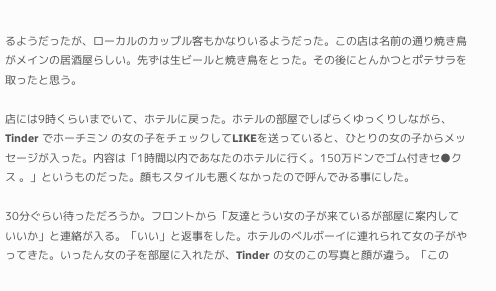るようだったが、ローカルのカップル客もかなりいるようだった。この店は名前の通り焼き鳥がメインの居酒屋らしい。先ずは生ビールと焼き鳥をとった。その後にとんかつとポテサラを取ったと思う。

店には9時くらいまでいて、ホテルに戻った。ホテルの部屋でしばらくゆっくりしながら、Tinder でホーチミン の女の子をチェックしてLIKEを送っていると、ひとりの女の子からメッセージが入った。内容は「1時間以内であなたのホテルに行く。150万ドンでゴム付きセ●クス 。」というものだった。顔もスタイルも悪くなかったので呼んでみる事にした。

30分ぐらい待っただろうか。フロントから「友達とうい女の子が来ているが部屋に案内していいか」と連絡が入る。「いい」と返事をした。ホテルのベルボーイに連れられて女の子がやってきた。いったん女の子を部屋に入れたが、Tinder の女のこの写真と顔が違う。「この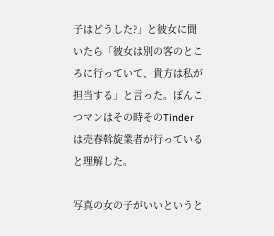子はどうした?」と彼女に聞いたら「彼女は別の客のところに行っていて、貴方は私が担当する」と言った。ぽんこつマンはその時そのTinder は売春斡旋業者が行っていると理解した。

写真の女の子がいいというと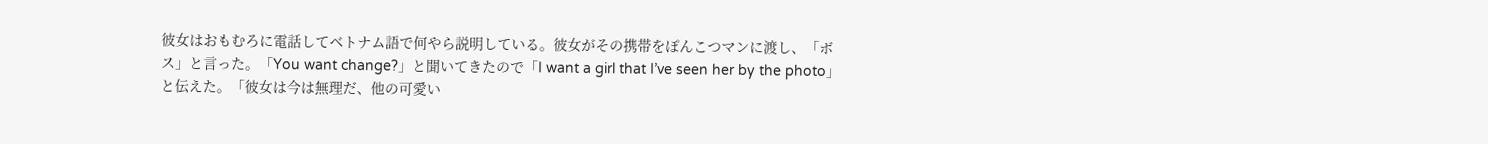彼女はおもむろに電話してベトナム語で何やら説明している。彼女がその携帯をぽんこつマンに渡し、「ボス」と言った。「You want change?」と聞いてきたので「I want a girl that I’ve seen her by the photo」と伝えた。「彼女は今は無理だ、他の可愛い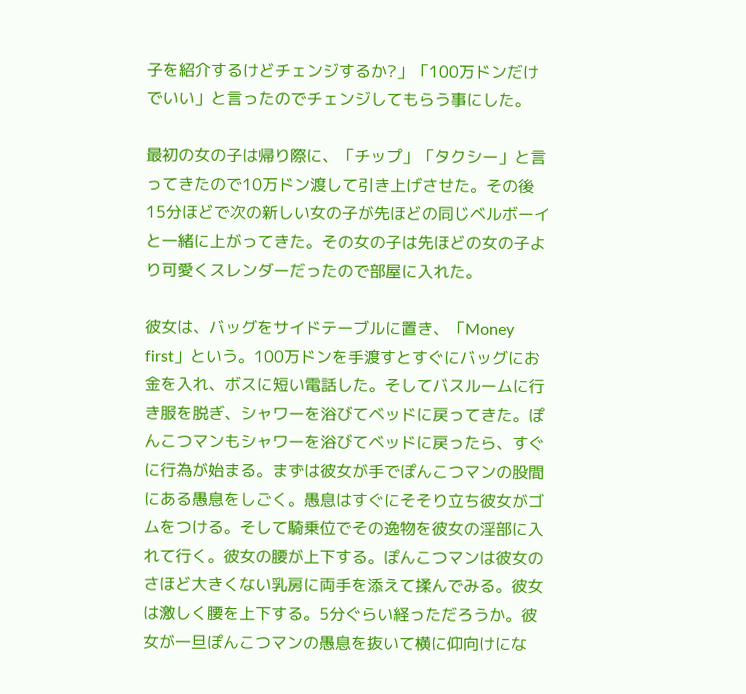子を紹介するけどチェンジするか?」「100万ドンだけでいい」と言ったのでチェンジしてもらう事にした。

最初の女の子は帰り際に、「チップ」「タクシー」と言ってきたので10万ドン渡して引き上げさせた。その後15分ほどで次の新しい女の子が先ほどの同じベルボーイと一緒に上がってきた。その女の子は先ほどの女の子より可愛くスレンダーだったので部屋に入れた。

彼女は、バッグをサイドテーブルに置き、「Money first」という。100万ドンを手渡すとすぐにバッグにお金を入れ、ボスに短い電話した。そしてバスルームに行き服を脱ぎ、シャワーを浴びてベッドに戻ってきた。ぽんこつマンもシャワーを浴びてベッドに戻ったら、すぐに行為が始まる。まずは彼女が手でぽんこつマンの股間にある愚息をしごく。愚息はすぐにそそり立ち彼女がゴムをつける。そして騎乗位でその逸物を彼女の淫部に入れて行く。彼女の腰が上下する。ぽんこつマンは彼女のさほど大きくない乳房に両手を添えて揉んでみる。彼女は激しく腰を上下する。5分ぐらい経っただろうか。彼女が一旦ぽんこつマンの愚息を抜いて横に仰向けにな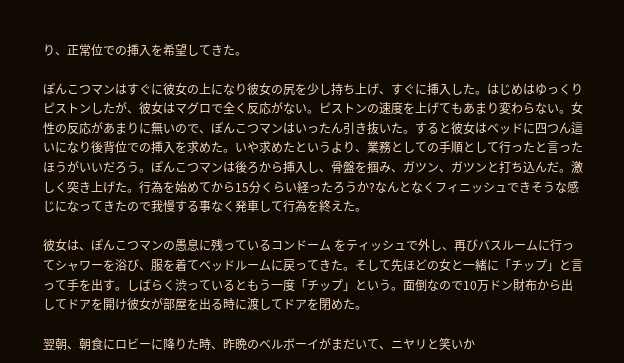り、正常位での挿入を希望してきた。

ぽんこつマンはすぐに彼女の上になり彼女の尻を少し持ち上げ、すぐに挿入した。はじめはゆっくりピストンしたが、彼女はマグロで全く反応がない。ピストンの速度を上げてもあまり変わらない。女性の反応があまりに無いので、ぽんこつマンはいったん引き抜いた。すると彼女はベッドに四つん這いになり後背位での挿入を求めた。いや求めたというより、業務としての手順として行ったと言ったほうがいいだろう。ぽんこつマンは後ろから挿入し、骨盤を掴み、ガツン、ガツンと打ち込んだ。激しく突き上げた。行為を始めてから15分くらい経ったろうか?なんとなくフィニッシュできそうな感じになってきたので我慢する事なく発車して行為を終えた。

彼女は、ぽんこつマンの愚息に残っているコンドーム をティッシュで外し、再びバスルームに行ってシャワーを浴び、服を着てベッドルームに戻ってきた。そして先ほどの女と一緒に「チップ」と言って手を出す。しばらく渋っているともう一度「チップ」という。面倒なので10万ドン財布から出してドアを開け彼女が部屋を出る時に渡してドアを閉めた。

翌朝、朝食にロビーに降りた時、昨晩のベルボーイがまだいて、ニヤリと笑いか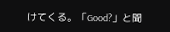けてくる。「Good?」と聞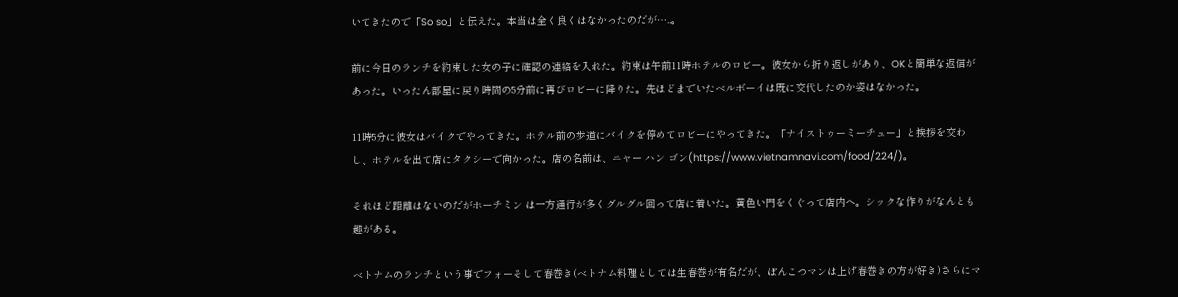いてきたので「So so」と伝えた。本当は全く良くはなかったのだが…..。

前に今日のランチを約束した女の子に確認の連絡を入れた。約束は午前11時ホテルのロビー。彼女から折り返しがあり、OKと簡単な返信があった。いったん部屋に戻り時間の5分前に再びロビーに降りた。先ほどまでいたベルボーイは既に交代したのか姿はなかった。

11時5分に彼女はバイクでやってきた。ホテル前の歩道にバイクを停めてロビーにやってきた。「ナイストゥーミーチュー」と挨拶を交わし、ホテルを出て店にタクシーで向かった。店の名前は、ニャー ハン ゴン(https://www.vietnamnavi.com/food/224/)。

それほど距離はないのだがホーチミン は一方通行が多くグルグル回って店に着いた。黄色い門をくぐって店内へ。シックな作りがなんとも趣がある。

ベトナムのランチという事でフォーそして春巻き(ベトナム料理としては生春巻が有名だが、ぽんこつマンは上げ春巻きの方が好き)さらにマ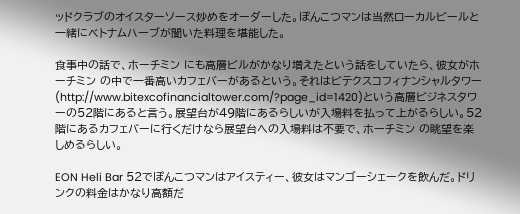ッドクラブのオイスターソース炒めをオーダーした。ぽんこつマンは当然ローカルビールと一緒にベトナムハーブが聞いた料理を堪能した。

食事中の話で、ホーチミン にも高層ビルがかなり増えたという話をしていたら、彼女がホーチミン の中で一番高いカフェバーがあるという。それはビテクスコフィナンシャルタワー(http://www.bitexcofinancialtower.com/?page_id=1420)という高層ビジネスタワーの52階にあると言う。展望台が49階にあるらしいが入場料を払って上がるらしい。52階にあるカフェバーに行くだけなら展望台への入場料は不要で、ホーチミン の眺望を楽しめるらしい。

EON Heli Bar 52でぽんこつマンはアイスティー、彼女はマンゴーシェークを飲んだ。ドリンクの料金はかなり高額だ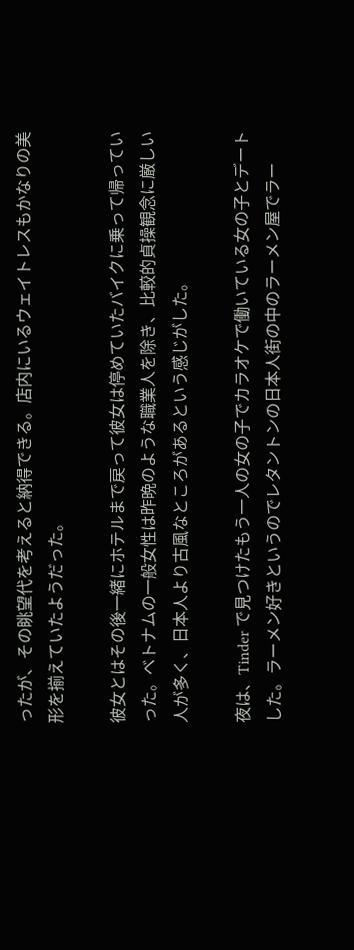ったが、その眺望代を考えると納得できる。店内にいるウェイトレスもかなりの美形を揃えていたようだった。

彼女とはその後一緒にホテルまで戻って彼女は停めていたバイクに乗って帰っていった。ベトナムの一般女性は昨晩のような職業人を除き、比較的貞操観念に厳しい人が多く、日本人より古風なところがあるという感じがした。

夜は、Tinder で見つけたもう一人の女の子でカラオケで働いている女の子とデートした。ラーメン好きというのでレタントンの日本人街の中のラーメン屋でラー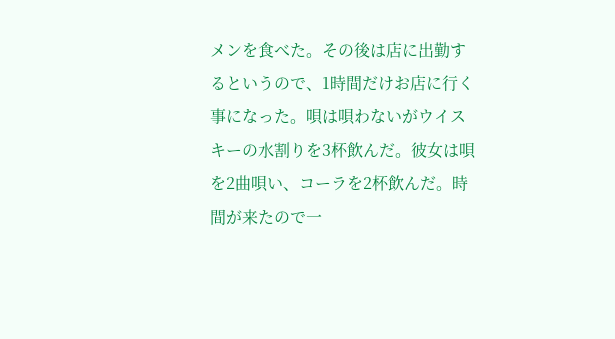メンを食べた。その後は店に出勤するというので、1時間だけお店に行く事になった。唄は唄わないがウイスキーの水割りを3杯飲んだ。彼女は唄を2曲唄い、コーラを2杯飲んだ。時間が来たので一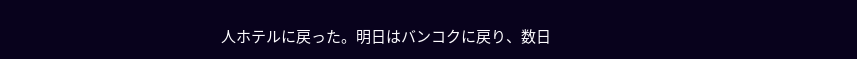人ホテルに戻った。明日はバンコクに戻り、数日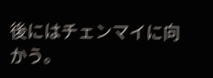後にはチェンマイに向かう。